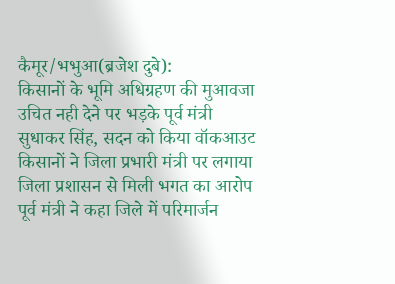कैमूर/भभुआ(ब्रजेश दुबे):
किसानों के भूमि अधिग्रहण की मुआवजा उचित नही देने पर भड़के पूर्व मंत्री सुधाकर सिंह, सदन को किया वॉकआउट
किसानों ने जिला प्रभारी मंत्री पर लगाया जिला प्रशासन से मिली भगत का आरोप
पूर्व मंत्री ने कहा जिले में परिमार्जन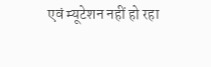एवं म्यूटेशन नहीं हो रहा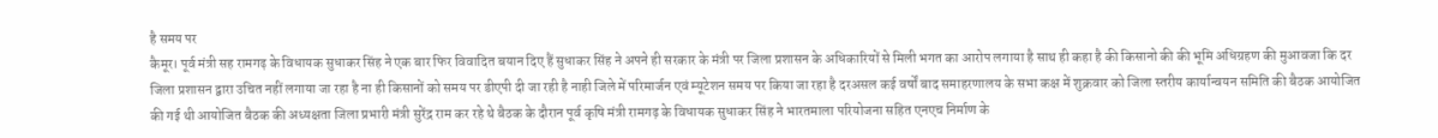है समय पर
कैमूर। पूर्व मंत्री सह रामगढ़ के विधायक सुधाकर सिंह ने एक बार फिर विवादित बयान दिए हैं सुधाकर सिंह ने अपने ही सरकार के मंत्री पर जिला प्रशासन के अधिकारियों से मिली भगत का आरोप लगाया है साथ ही कहा है की किसानो की की भूमि अधिग्रहण की मुआवजा कि दर जिला प्रशासन द्वारा उचित नहीं लगाया जा रहा है ना ही किसानों को समय पर डीएपी दी जा रही है नाही जिले में परिमार्जन एवं म्यूटेशन समय पर किया जा रहा है दरअसल कई वर्षों बाद समाहरणालय के सभा कक्ष में शुक्रवार को जिला स्तरीय कार्यान्वयन समिति की बैठक आयोजित की गई थी आयोजित बैठक की अध्यक्षता जिला प्रभारी मंत्री सुरेंद्र राम कर रहे थे बैठक के दौरान पूर्व कृषि मंत्री रामगढ़ के विधायक सुधाकर सिंह ने भारतमाला परियोजना सहित एनएच निर्माण के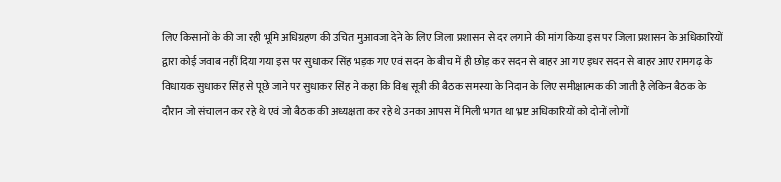लिए किसानों के की जा रही भूमि अधिग्रहण की उचित मुआवजा देने के लिए जिला प्रशासन से दर लगाने की मांग किया इस पर जिला प्रशासन के अधिकारियों द्वारा कोई जवाब नहीं दिया गया इस पर सुधाकर सिंह भड़क गए एवं सदन के बीच में ही छोड़ कर सदन से बाहर आ गए इधर सदन से बाहर आए रामगढ़ के विधायक सुधाकर सिंह से पूछे जाने पर सुधाकर सिंह ने कहा कि विश्व सूत्री की बैठक समस्या के निदान के लिए समीक्षात्मक की जाती है लेकिन बैठक के दौरान जो संचालन कर रहे थे एवं जो बैठक की अध्यक्षता कर रहे थे उनका आपस में मिली भगत था भ्रष्ट अधिकारियों को दोनों लोगों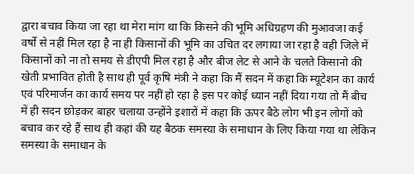द्वारा बचाव किया जा रहा था मेरा मांग था कि किसने की भूमि अधिग्रहण की मुआवजा कई वर्षों से नहीं मिल रहा है ना ही किसानों की भूमि का उचित दर लगाया जा रहा है वही जिले में किसानों को ना तो समय से डीएपी मिल रहा है और बीज लेट से आने के चलते किसानो की खेती प्रभावित होती है साथ ही पूर्व कृषि मंत्री ने कहा कि मैं सदन में कहा कि म्यूटेशन का कार्य एवं परिमार्जन का कार्य समय पर नहीं हो रहा है इस पर कोई ध्यान नहीं दिया गया तो मैं बीच में ही सदन छोड़कर बाहर चलाया उन्होंने इशारों में कहा कि ऊपर बैठे लोग भी इन लोगों को बचाव कर रहे हैं साथ ही कहां की यह बैठक समस्या के समाधान के लिए किया गया था लेकिन समस्या के समाधान के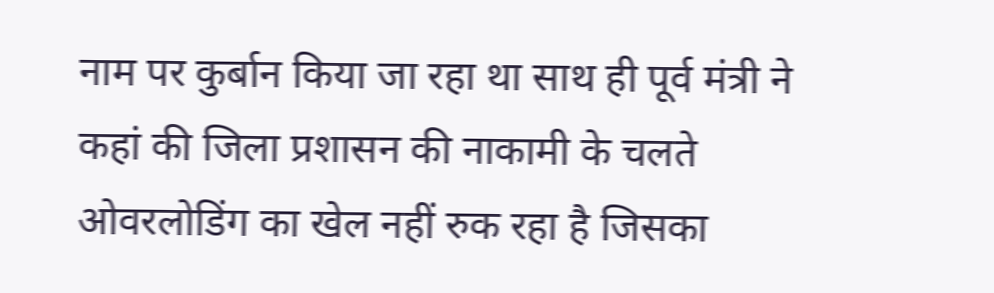नाम पर कुर्बान किया जा रहा था साथ ही पूर्व मंत्री ने कहां की जिला प्रशासन की नाकामी के चलते ओवरलोडिंग का खेल नहीं रुक रहा है जिसका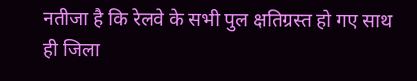नतीजा है कि रेलवे के सभी पुल क्षतिग्रस्त हो गए साथ ही जिला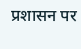प्रशासन पर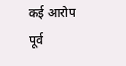कई आरोप पूर्व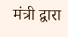मंत्री द्वारा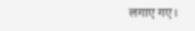लगाए गए।